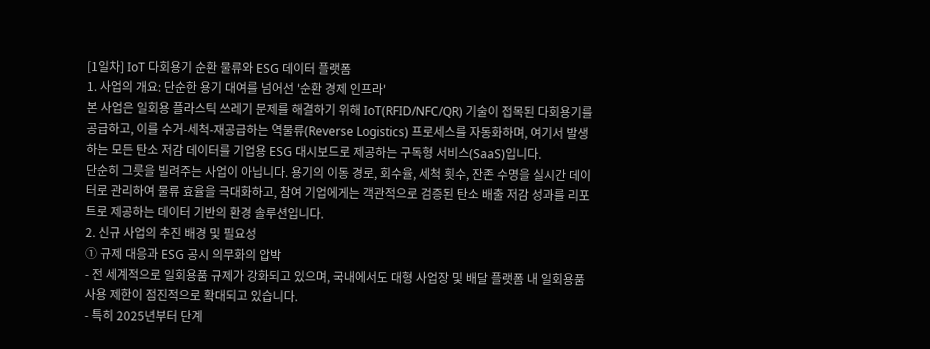[1일차] IoT 다회용기 순환 물류와 ESG 데이터 플랫폼
1. 사업의 개요: 단순한 용기 대여를 넘어선 '순환 경제 인프라'
본 사업은 일회용 플라스틱 쓰레기 문제를 해결하기 위해 IoT(RFID/NFC/QR) 기술이 접목된 다회용기를 공급하고, 이를 수거-세척-재공급하는 역물류(Reverse Logistics) 프로세스를 자동화하며, 여기서 발생하는 모든 탄소 저감 데이터를 기업용 ESG 대시보드로 제공하는 구독형 서비스(SaaS)입니다.
단순히 그릇을 빌려주는 사업이 아닙니다. 용기의 이동 경로, 회수율, 세척 횟수, 잔존 수명을 실시간 데이터로 관리하여 물류 효율을 극대화하고, 참여 기업에게는 객관적으로 검증된 탄소 배출 저감 성과를 리포트로 제공하는 데이터 기반의 환경 솔루션입니다.
2. 신규 사업의 추진 배경 및 필요성
① 규제 대응과 ESG 공시 의무화의 압박
- 전 세계적으로 일회용품 규제가 강화되고 있으며, 국내에서도 대형 사업장 및 배달 플랫폼 내 일회용품 사용 제한이 점진적으로 확대되고 있습니다.
- 특히 2025년부터 단계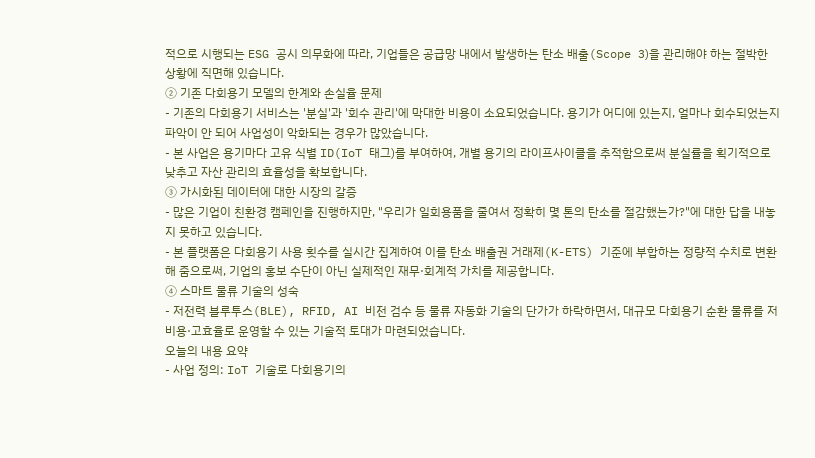적으로 시행되는 ESG 공시 의무화에 따라, 기업들은 공급망 내에서 발생하는 탄소 배출(Scope 3)을 관리해야 하는 절박한 상황에 직면해 있습니다.
② 기존 다회용기 모델의 한계와 손실율 문제
- 기존의 다회용기 서비스는 '분실'과 '회수 관리'에 막대한 비용이 소요되었습니다. 용기가 어디에 있는지, 얼마나 회수되었는지 파악이 안 되어 사업성이 악화되는 경우가 많았습니다.
- 본 사업은 용기마다 고유 식별 ID(IoT 태그)를 부여하여, 개별 용기의 라이프사이클을 추적함으로써 분실률을 획기적으로 낮추고 자산 관리의 효율성을 확보합니다.
③ 가시화된 데이터에 대한 시장의 갈증
- 많은 기업이 친환경 캠페인을 진행하지만, "우리가 일회용품을 줄여서 정확히 몇 톤의 탄소를 절감했는가?"에 대한 답을 내놓지 못하고 있습니다.
- 본 플랫폼은 다회용기 사용 횟수를 실시간 집계하여 이를 탄소 배출권 거래제(K-ETS) 기준에 부합하는 정량적 수치로 변환해 줌으로써, 기업의 홍보 수단이 아닌 실제적인 재무·회계적 가치를 제공합니다.
④ 스마트 물류 기술의 성숙
- 저전력 블루투스(BLE), RFID, AI 비전 검수 등 물류 자동화 기술의 단가가 하락하면서, 대규모 다회용기 순환 물류를 저비용·고효율로 운영할 수 있는 기술적 토대가 마련되었습니다.
오늘의 내용 요약
- 사업 정의: IoT 기술로 다회용기의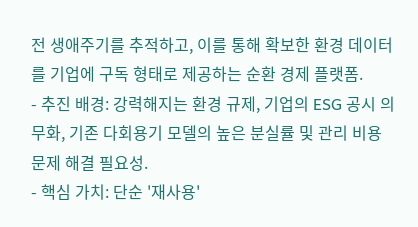전 생애주기를 추적하고, 이를 통해 확보한 환경 데이터를 기업에 구독 형태로 제공하는 순환 경제 플랫폼.
- 추진 배경: 강력해지는 환경 규제, 기업의 ESG 공시 의무화, 기존 다회용기 모델의 높은 분실률 및 관리 비용 문제 해결 필요성.
- 핵심 가치: 단순 '재사용'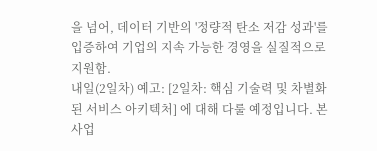을 넘어, 데이터 기반의 '정량적 탄소 저감 성과'를 입증하여 기업의 지속 가능한 경영을 실질적으로 지원함.
내일(2일차) 예고: [2일차: 핵심 기술력 및 차별화된 서비스 아키텍처] 에 대해 다룰 예정입니다. 본 사업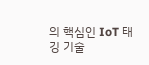의 핵심인 IoT 태깅 기술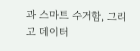과 스마트 수거함, 그리고 데이터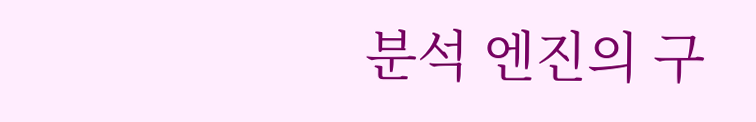분석 엔진의 구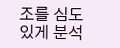조를 심도 있게 분석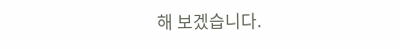해 보겠습니다.